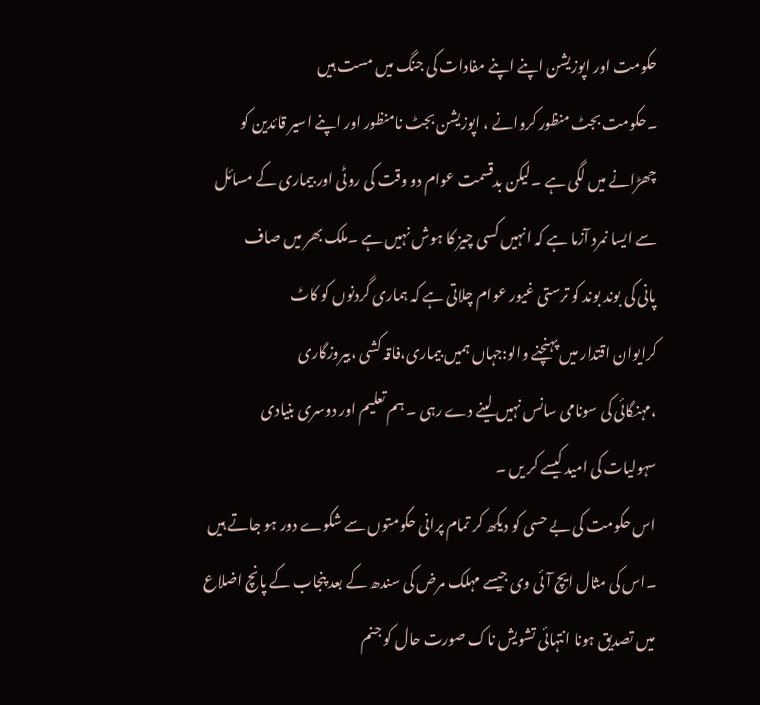حکومت اور اپوزیشن اپنے اپنے مفادات کی جنگ میں مست ہیں
۔حکومت بجٹ منظور کروانے ، اپوزیشن بجٹ نامنظور اور اپنے اسیر قائدین کو
چھڑانے میں لگی ہے ۔لیکن بدقسمت عوام دو وقت کی روٹی اور بیماری کے مسائل
سے ایسا نمرد آزما ہے کہ انہیں کسی چیز کا ہوش نہیں ہے ۔ملک بھر میں صاف
پانی کی بوند بوند کو ترستی غیور عوام چلاتی ہے کہ ہماری گردنوں کو کاٹ
کرایوان اقتدار میں پہنچنے والو:جہاں ہمیں بیماری،فاقہ کشی ،بیروزگاری
،مہنگائی کی سونامی سانس نہیں لینے دے رہی ۔ ہم تعلیم اور دوسری بنیادی
سہولیات کی امید کیسے کر یں ۔
اس حکومت کی بے حسی کو دیکھ کر تمام پرانی حکومتوں سے شکوے دور ہو جاتے ہیں
۔اس کی مثال ایچ آئی وی جیسے مہلک مرض کی سندھ کے بعد پنجاب کے پانچ اضلاع
میں تصدیق ہونا انتہائی تشویش ناک صورت حال کو جنم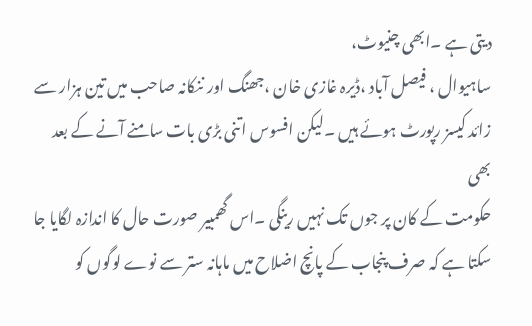دیتی ہے ۔ابھی چنیوٹ،
ساہیوال ، فیصل آباد ،ڈیرہ غازی خان ،جھنگ اور ننکانہ صاحب میں تین ہزار سے
زائد کیسز رپورٹ ہوئے ہیں ۔لیکن افسوس اتنی بڑی بات سامنے آنے کے بعد بھی
حکومت کے کان پر جوں تک نہیں رینگی ۔اس گھمبیر صورت حال کا اندازہ لگایا جا
سکتا ہے کہ صرف پنجاب کے پانچ اضلاح میں ماہانہ ستر سے نوے لوگوں کو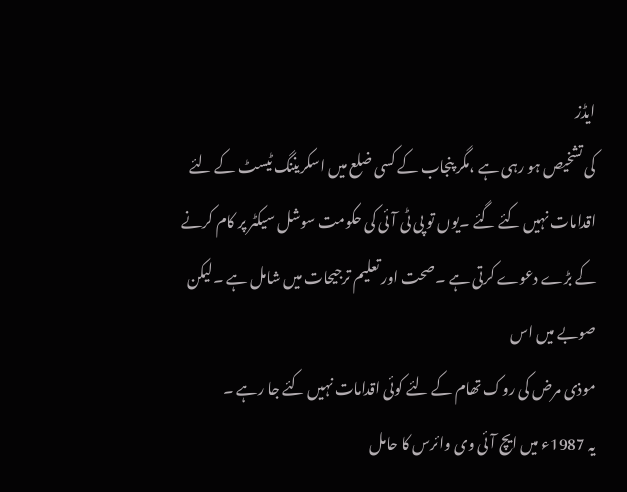ایڈز
کی تشخیص ہو رہی ہے ،مگر پنجاب کے کسی ضلع میں اسکریننگ ٹیسٹ کے لئے
اقدامات نہیں کئے گئے ۔یوں تو پی ٹی آئی کی حکومت سوشل سیکٹر پر کام کرنے
کے بڑے دعوے کرتی ہے ۔صحت اور تعلیم ترجیحات میں شامل ہے ۔لیکن صوبے میں اس
موذی مرض کی روک تھام کے لئے کوئی اقدامات نہیں کئے جا رہے ۔
یہ 1987ء میں ایچ آئی وی وائرس کا حامل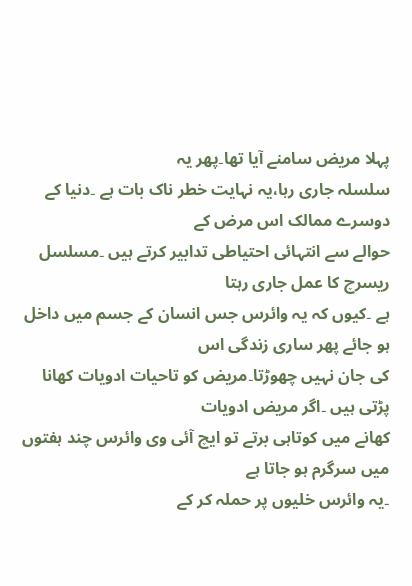پہلا مریض سامنے آیا تھا۔پھر یہ
سلسلہ جاری رہا،یہ نہایت خطر ناک بات ہے ۔دنیا کے دوسرے ممالک اس مرض کے
حوالے سے انتہائی احتیاطی تدابیر کرتے ہیں ۔مسلسل ریسرچ کا عمل جاری رہتا
ہے ۔کیوں کہ یہ وائرس جس انسان کے جسم میں داخل ہو جائے پھر ساری زندگی اس
کی جان نہیں چھوڑتا۔مریض کو تاحیات ادویات کھانا پڑتی ہیں ۔اگر مریض ادویات
کھانے میں کوتاہی برتے تو ایچ آئی وی وائرس چند ہفتوں میں سرگرم ہو جاتا ہے
۔یہ وائرس خلیوں پر حملہ کر کے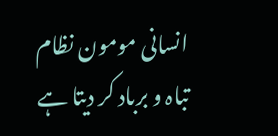انسانی مومون نظام تباہ و برباد کر دیتا ہے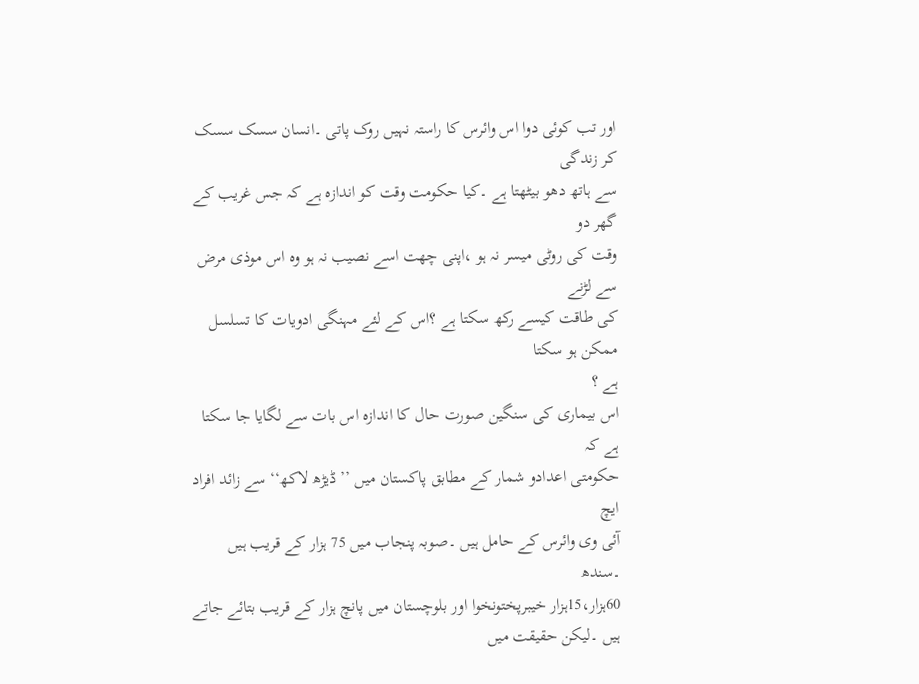اور تب کوئی دوا اس وائرس کا راستہ نہیں روک پاتی ۔انسان سسک سسک کر زندگی
سے ہاتھ دھو بیٹھتا ہے ۔کیا حکومت وقت کو اندازہ ہے کہ جس غریب کے گھر دو
وقت کی روٹی میسر نہ ہو ،اپنی چھت اسے نصیب نہ ہو وہ اس موذی مرض سے لڑنے
کی طاقت کیسے رکھ سکتا ہے ؟اس کے لئے مہنگی ادویات کا تسلسل ممکن ہو سکتا
ہے ؟
اس بیماری کی سنگین صورت حال کا اندازہ اس بات سے لگایا جا سکتا ہے کہ
حکومتی اعدادو شمار کے مطابق پاکستان میں ’’ڈیڑھ لاکھ‘‘سے زائد افراد ایچ
آئی وی وائرس کے حامل ہیں ۔صوبہ پنجاب میں 75 ہزار کے قریب ہیں ۔سندھ
60ہزار،15ہزار خیبرپختونخوا اور بلوچستان میں پانچ ہزار کے قریب بتائے جاتے
ہیں ۔لیکن حقیقت میں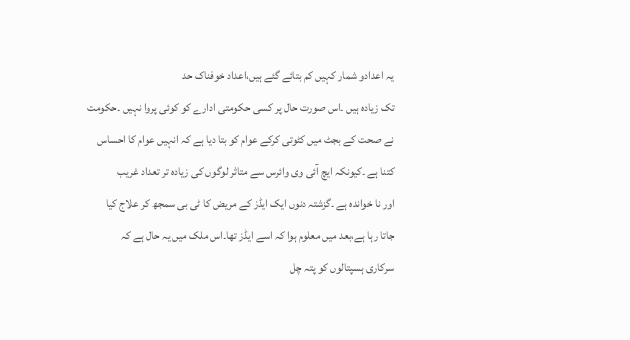یہ اعدادو شمار کہیں کم بتائے گئے ہیں،اعداد خوفناک حد
تک زیادہ ہیں ۔اس صورت حال پر کسی حکومتی ادارے کو کوئی پروا نہیں ۔حکومت
نے صحت کے بجٹ میں کٹوتی کرکے عوام کو بتا دیا ہے کہ انہیں عوام کا احساس
کتنا ہے ۔کیونکہ ایچ آئی وی وائرس سے متاثر لوگوں کی زیادہ تر تعداد غریب
اور نا خواندہ ہے ۔گزشتہ دنوں ایک ایڈز کے مریض کا ٹی بی سمجھ کر علاج کیا
جاتا رہا ہے،بعد میں معلوم ہوا کہ اسے ایڈز تھا۔اس ملک میں یہ حال ہے کہ
سرکاری ہسپتالوں کو پتہ چل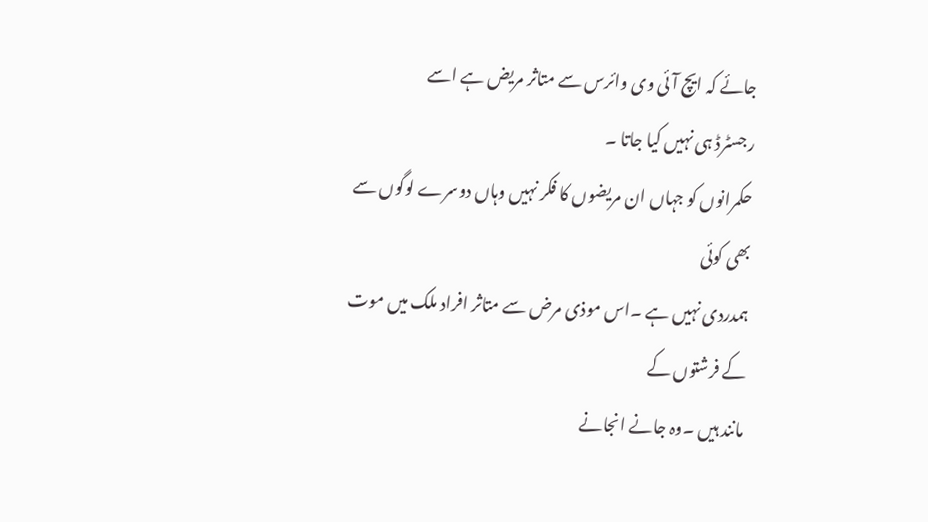جائے کہ ایچ آئی وی وائرس سے متاثر مریض ہے اسے
رجسٹرڈ ہی نہیں کیا جاتا ۔
حکمرانوں کو جہاں ان مریضوں کا فکر نہیں وہاں دوسرے لوگوں سے بھی کوئی
ہمدردی نہیں ہے ۔اس موذی مرض سے متاثر افراد ملک میں موت کے فرشتوں کے
مانند ہیں ۔وہ جانے انجانے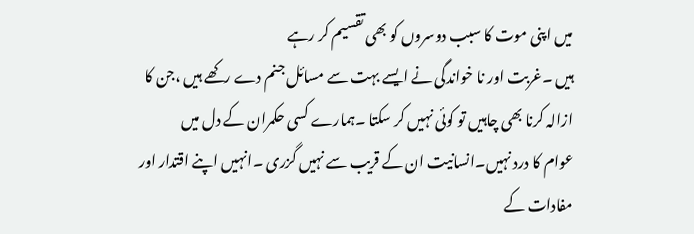میں اپنی موت کا سبب دوسروں کو بھی تقسیم کر رہے
ہیں ۔غربت اور نا خواندگی نے ایسے بہت سے مسائل جنم دے رکھے ہیں ،جن کا
ازالہ کرنا بھی چاہیں تو کوئی نہیں کر سکتا ۔ہمارے کسی حکمران کے دل میں
عوام کا درد نہیں۔انسانیت ان کے قریب سے نہیں گزری ۔انہیں اپنے اقتدار اور
مفادات کے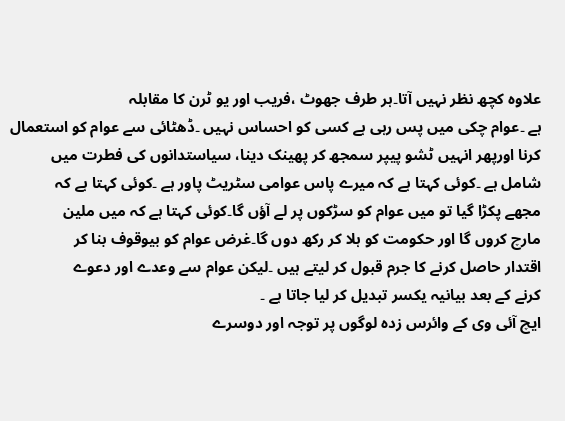علاوہ کچھ نظر نہیں آتا۔ہر طرف جھوٹ ،فریب اور یو ٹرن کا مقابلہ
ہے ۔عوام چکی میں پس رہی ہے کسی کو احساس نہیں ۔ڈھٹائی سے عوام کو استعمال
کرنا اورپھر انہیں ٹشو پیپر سمجھ کر پھینک دینا، سیاستدانوں کی فطرت میں
شامل ہے ۔کوئی کہتا ہے کہ میرے پاس عوامی سٹریٹ پاور ہے ۔کوئی کہتا ہے کہ
مجھے پکڑا گیا تو میں عوام کو سڑکوں پر لے آؤں گا۔کوئی کہتا ہے کہ میں ملین
مارچ کروں گا اور حکومت کو ہلا کر رکھ دوں گا۔غرض عوام کو بیوقوف بنا کر
اقتدار حاصل کرنے کا جرم قبول کر لیتے ہیں ۔لیکن عوام سے وعدے اور دعوے
کرنے کے بعد بیانیہ یکسر تبدیل کر لیا جاتا ہے ۔
ایچ آئی وی کے وائرس زدہ لوگوں پر توجہ اور دوسرے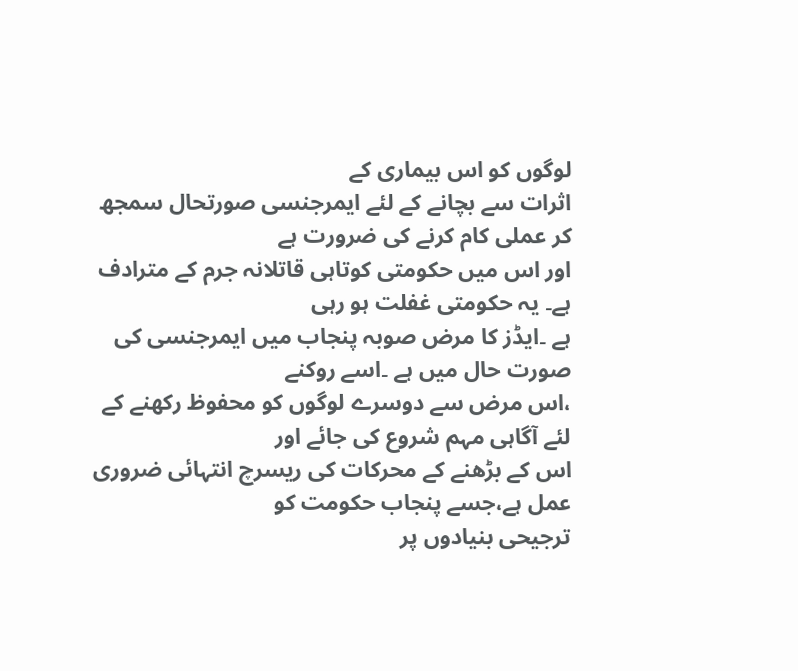لوگوں کو اس بیماری کے
اثرات سے بچانے کے لئے ایمرجنسی صورتحال سمجھ کر عملی کام کرنے کی ضرورت ہے
اور اس میں حکومتی کوتاہی قاتلانہ جرم کے مترادف ہے۔ یہ حکومتی غفلت ہو رہی
ہے ۔ایڈز کا مرض صوبہ پنجاب میں ایمرجنسی کی صورت حال میں ہے ۔اسے روکنے
،اس مرض سے دوسرے لوگوں کو محفوظ رکھنے کے لئے آگاہی مہم شروع کی جائے اور
اس کے بڑھنے کے محرکات کی ریسرچ انتہائی ضروری عمل ہے،جسے پنجاب حکومت کو
ترجیحی بنیادوں پر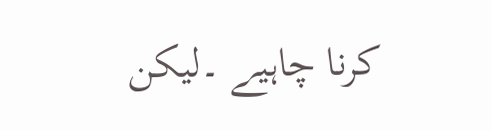کرنا چاہیے ۔لیکن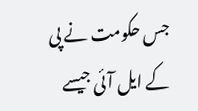جس حکومت نے پی کے ایل آئی جیسے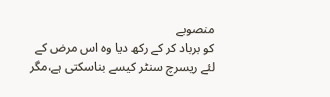منصوبے
کو برباد کر کے رکھ دیا وہ اس مرض کے لئے ریسرچ سنٹر کیسے بناسکتی ہے،مگر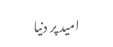امید پر دنیا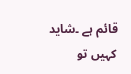قائم ہے ۔شاید کہیں تو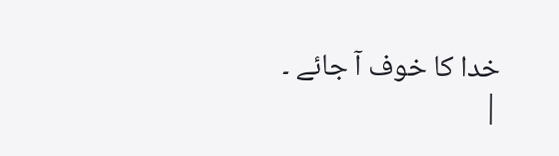خدا کا خوف آ جائے ۔
|